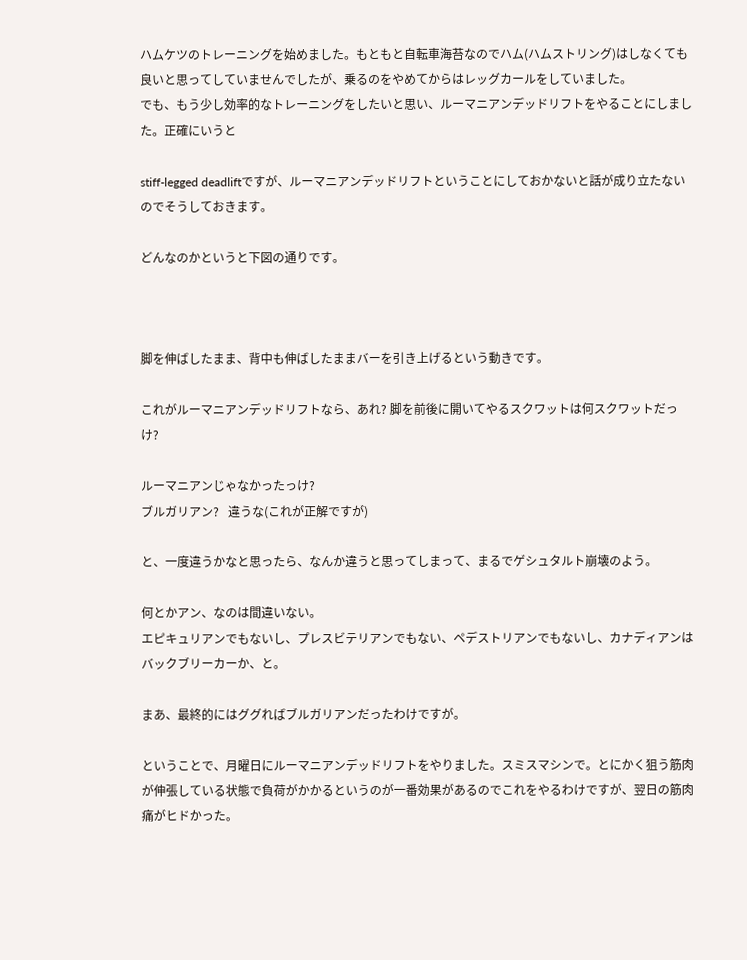ハムケツのトレーニングを始めました。もともと自転車海苔なのでハム(ハムストリング)はしなくても良いと思ってしていませんでしたが、乗るのをやめてからはレッグカールをしていました。
でも、もう少し効率的なトレーニングをしたいと思い、ルーマニアンデッドリフトをやることにしました。正確にいうと

stiff-legged deadliftですが、ルーマニアンデッドリフトということにしておかないと話が成り立たないのでそうしておきます。

どんなのかというと下図の通りです。



脚を伸ばしたまま、背中も伸ばしたままバーを引き上げるという動きです。

これがルーマニアンデッドリフトなら、あれ? 脚を前後に開いてやるスクワットは何スクワットだっけ?

ルーマニアンじゃなかったっけ?
ブルガリアン?   違うな(これが正解ですが)

と、一度違うかなと思ったら、なんか違うと思ってしまって、まるでゲシュタルト崩壊のよう。

何とかアン、なのは間違いない。
エピキュリアンでもないし、プレスビテリアンでもない、ペデストリアンでもないし、カナディアンはバックブリーカーか、と。

まあ、最終的にはググればブルガリアンだったわけですが。

ということで、月曜日にルーマニアンデッドリフトをやりました。スミスマシンで。とにかく狙う筋肉が伸張している状態で負荷がかかるというのが一番効果があるのでこれをやるわけですが、翌日の筋肉痛がヒドかった。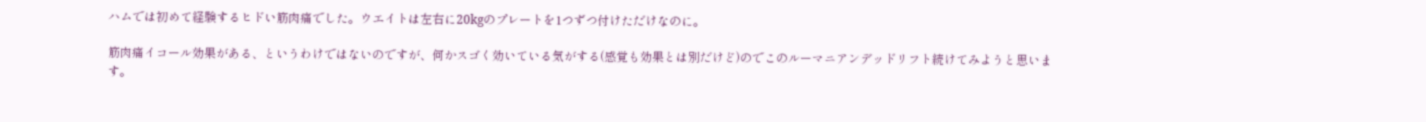ハムでは初めて経験するヒドい筋肉痛でした。ウエイトは左右に20kgのプレートを1つずつ付けただけなのに。

筋肉痛イコール効果がある、というわけではないのですが、何かスゴく効いている気がする(感覚も効果とは別だけど)のでこのルーマニアンデッドリフト続けてみようと思います。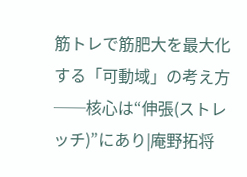筋トレで筋肥大を最大化する「可動域」の考え方──核心は“伸張(ストレッチ)”にあり|庵野拓将